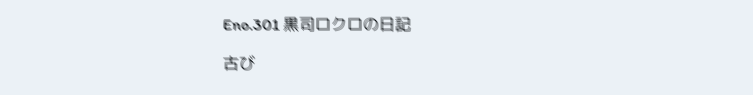Eno.301 黒司ロクロの日記

古び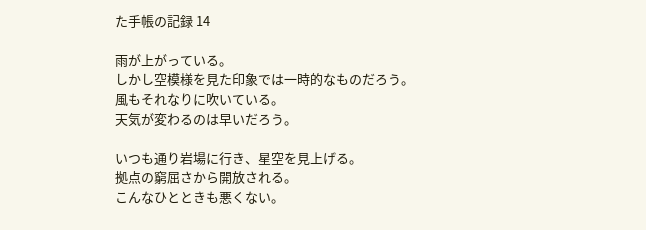た手帳の記録 14

雨が上がっている。
しかし空模様を見た印象では一時的なものだろう。
風もそれなりに吹いている。
天気が変わるのは早いだろう。

いつも通り岩場に行き、星空を見上げる。
拠点の窮屈さから開放される。
こんなひとときも悪くない。